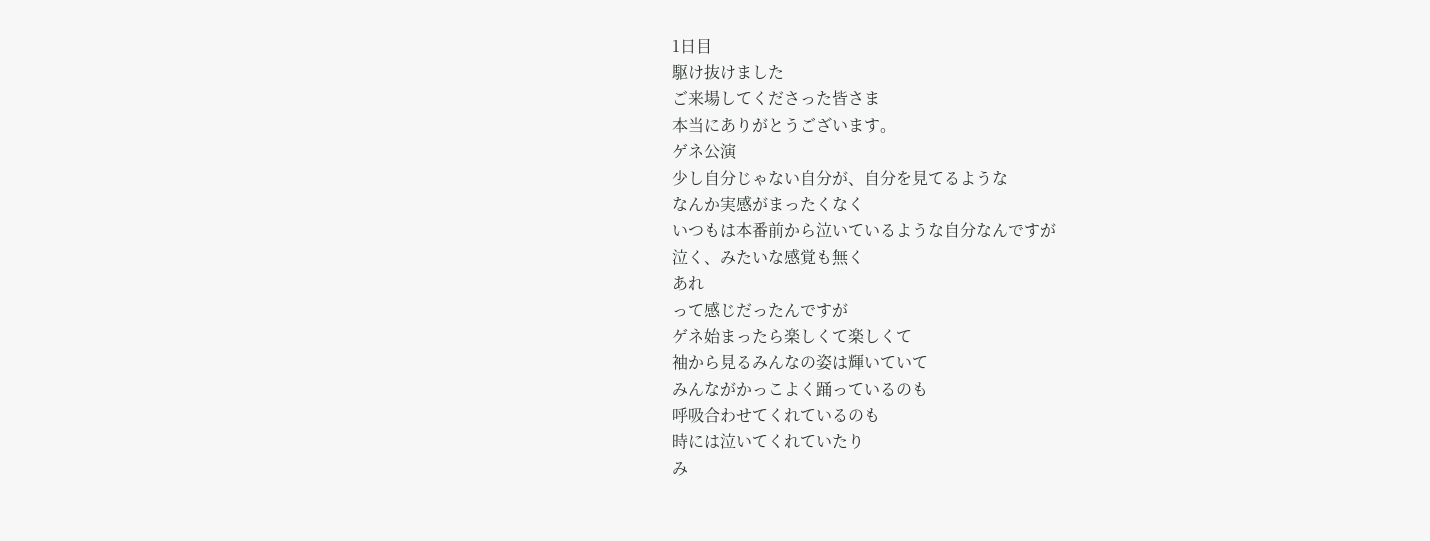1日目
駆け抜けました
ご来場してくださった皆さま
本当にありがとうございます。
ゲネ公演
少し自分じゃない自分が、自分を見てるような
なんか実感がまったくなく
いつもは本番前から泣いているような自分なんですが
泣く、みたいな感覚も無く
あれ
って感じだったんですが
ゲネ始まったら楽しくて楽しくて
袖から見るみんなの姿は輝いていて
みんながかっこよく踊っているのも
呼吸合わせてくれているのも
時には泣いてくれていたり
み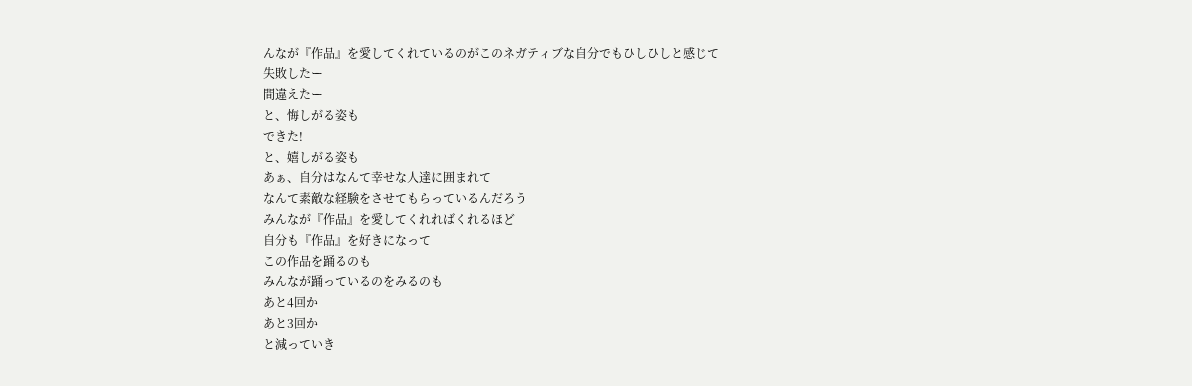んなが『作品』を愛してくれているのがこのネガティブな自分でもひしひしと感じて
失敗したー
間違えたー
と、悔しがる姿も
できた!
と、嬉しがる姿も
あぁ、自分はなんて幸せな人達に囲まれて
なんて素敵な経験をさせてもらっているんだろう
みんなが『作品』を愛してくれればくれるほど
自分も『作品』を好きになって
この作品を踊るのも
みんなが踊っているのをみるのも
あと4回か
あと3回か
と減っていき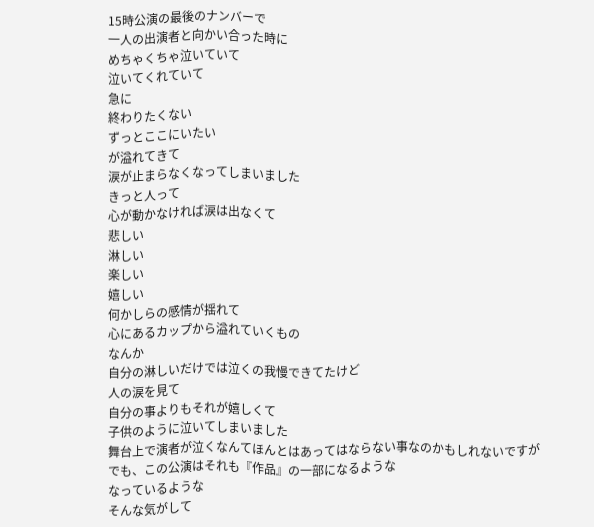15時公演の最後のナンバーで
一人の出演者と向かい合った時に
めちゃくちゃ泣いていて
泣いてくれていて
急に
終わりたくない
ずっとここにいたい
が溢れてきて
涙が止まらなくなってしまいました
きっと人って
心が動かなければ涙は出なくて
悲しい
淋しい
楽しい
嬉しい
何かしらの感情が揺れて
心にあるカップから溢れていくもの
なんか
自分の淋しいだけでは泣くの我慢できてたけど
人の涙を見て
自分の事よりもそれが嬉しくて
子供のように泣いてしまいました
舞台上で演者が泣くなんてほんとはあってはならない事なのかもしれないですが
でも、この公演はそれも『作品』の一部になるような
なっているような
そんな気がして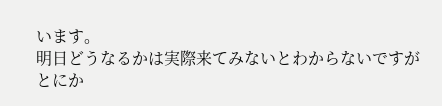います。
明日どうなるかは実際来てみないとわからないですが
とにか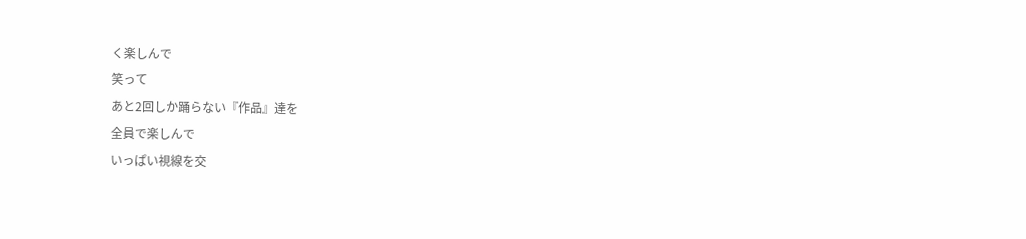く楽しんで
笑って
あと2回しか踊らない『作品』達を
全員で楽しんで
いっぱい視線を交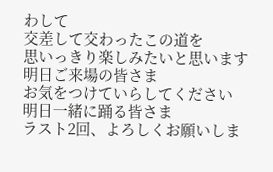わして
交差して交わったこの道を
思いっきり楽しみたいと思います
明日ご来場の皆さま
お気をつけていらしてください
明日一緒に踊る皆さま
ラスト2回、よろしくお願いしま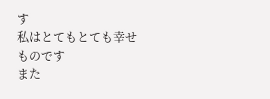す
私はとてもとても幸せものです
また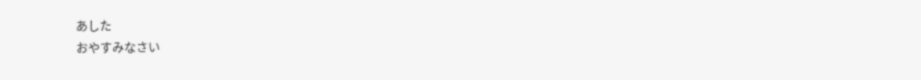あした
おやすみなさい